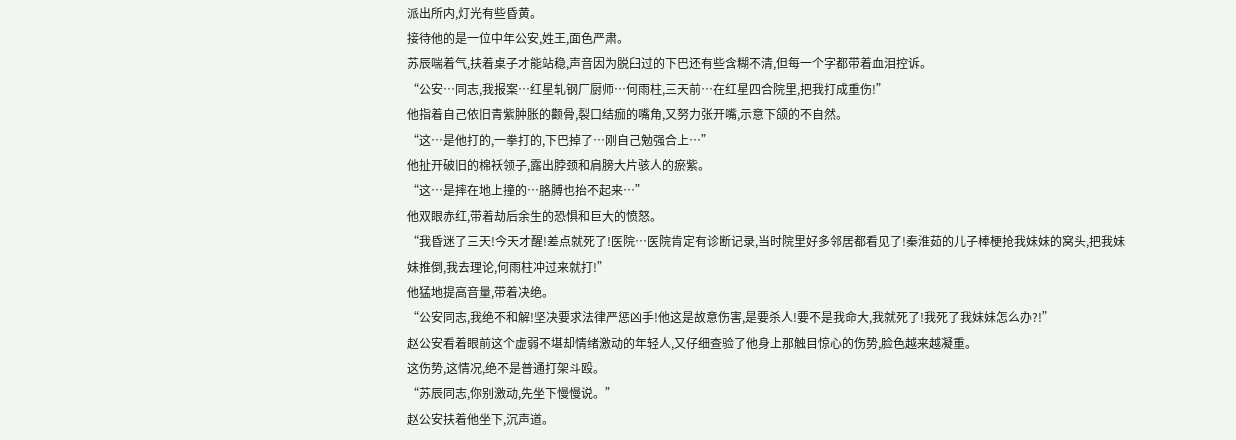派出所内,灯光有些昏黄。
接待他的是一位中年公安,姓王,面色严肃。
苏辰喘着气,扶着桌子才能站稳,声音因为脱臼过的下巴还有些含糊不清,但每一个字都带着血泪控诉。
“公安…同志,我报案…红星轧钢厂厨师…何雨柱,三天前…在红星四合院里,把我打成重伤!”
他指着自己依旧青紫肿胀的颧骨,裂口结痂的嘴角,又努力张开嘴,示意下颌的不自然。
“这…是他打的,一拳打的,下巴掉了…刚自己勉强合上…”
他扯开破旧的棉袄领子,露出脖颈和肩膀大片骇人的瘀紫。
“这…是摔在地上撞的…胳膊也抬不起来…”
他双眼赤红,带着劫后余生的恐惧和巨大的愤怒。
“我昏迷了三天!今天才醒!差点就死了!医院…医院肯定有诊断记录,当时院里好多邻居都看见了!秦淮茹的儿子棒梗抢我妹妹的窝头,把我妹妹推倒,我去理论,何雨柱冲过来就打!”
他猛地提高音量,带着决绝。
“公安同志,我绝不和解!坚决要求法律严惩凶手!他这是故意伤害,是要杀人!要不是我命大,我就死了!我死了我妹妹怎么办?!”
赵公安看着眼前这个虚弱不堪却情绪激动的年轻人,又仔细查验了他身上那触目惊心的伤势,脸色越来越凝重。
这伤势,这情况,绝不是普通打架斗殴。
“苏辰同志,你别激动,先坐下慢慢说。”
赵公安扶着他坐下,沉声道。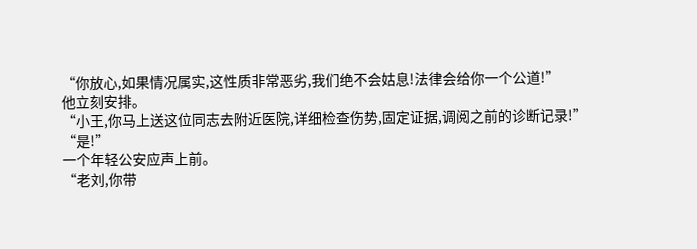“你放心,如果情况属实,这性质非常恶劣,我们绝不会姑息!法律会给你一个公道!”
他立刻安排。
“小王,你马上送这位同志去附近医院,详细检查伤势,固定证据,调阅之前的诊断记录!”
“是!”
一个年轻公安应声上前。
“老刘,你带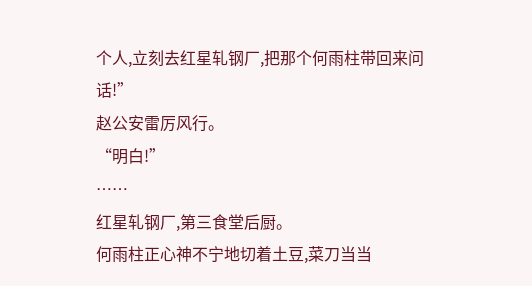个人,立刻去红星轧钢厂,把那个何雨柱带回来问话!”
赵公安雷厉风行。
“明白!”
……
红星轧钢厂,第三食堂后厨。
何雨柱正心神不宁地切着土豆,菜刀当当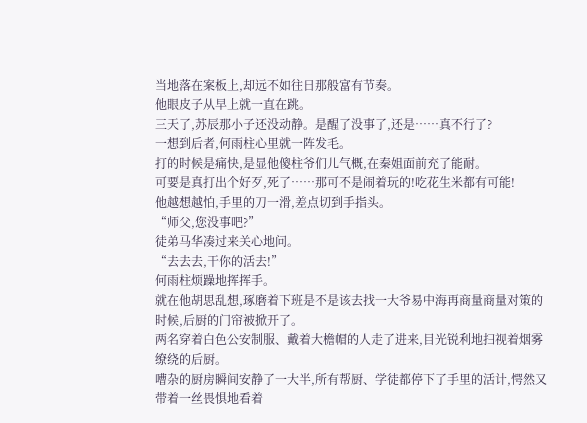当地落在案板上,却远不如往日那般富有节奏。
他眼皮子从早上就一直在跳。
三天了,苏辰那小子还没动静。是醒了没事了,还是……真不行了?
一想到后者,何雨柱心里就一阵发毛。
打的时候是痛快,是显他傻柱爷们儿气概,在秦姐面前充了能耐。
可要是真打出个好歹,死了……那可不是闹着玩的!吃花生米都有可能!
他越想越怕,手里的刀一滑,差点切到手指头。
“师父,您没事吧?”
徒弟马华凑过来关心地问。
“去去去,干你的活去!”
何雨柱烦躁地挥挥手。
就在他胡思乱想,琢磨着下班是不是该去找一大爷易中海再商量商量对策的时候,后厨的门帘被掀开了。
两名穿着白色公安制服、戴着大檐帽的人走了进来,目光锐利地扫视着烟雾缭绕的后厨。
嘈杂的厨房瞬间安静了一大半,所有帮厨、学徒都停下了手里的活计,愕然又带着一丝畏惧地看着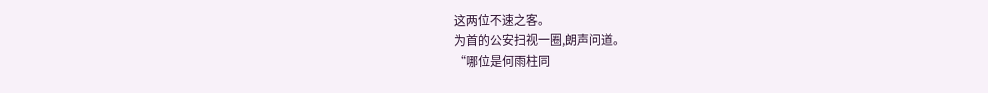这两位不速之客。
为首的公安扫视一圈,朗声问道。
“哪位是何雨柱同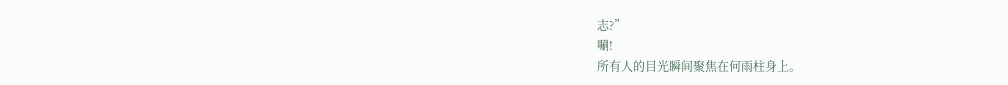志?”
唰!
所有人的目光瞬间聚焦在何雨柱身上。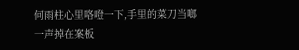何雨柱心里咯噔一下,手里的菜刀当啷一声掉在案板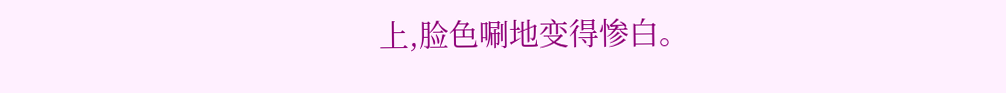上,脸色唰地变得惨白。